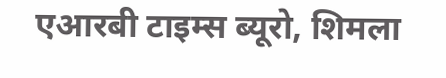एआरबी टाइम्स ब्यूरो, शिमला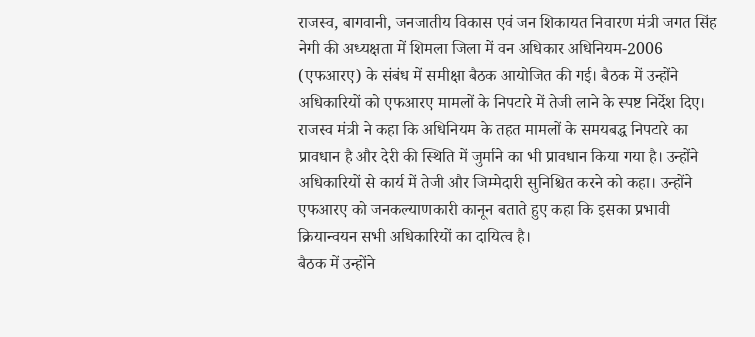राजस्व, बागवानी, जनजातीय विकास एवं जन शिकायत निवारण मंत्री जगत सिंह नेगी की अध्यक्षता में शिमला जिला में वन अधिकार अधिनियम-2006 (एफआरए) के संबंध में समीक्षा बैठक आयोजित की गई। बैठक में उन्होंने अधिकारियों को एफआरए मामलों के निपटारे में तेजी लाने के स्पष्ट निर्देश दिए।
राजस्व मंत्री ने कहा कि अधिनियम के तहत मामलों के समयबद्ध निपटारे का प्रावधान है और देरी की स्थिति में जुर्माने का भी प्रावधान किया गया है। उन्होंने अधिकारियों से कार्य में तेजी और जिम्मेदारी सुनिश्चित करने को कहा। उन्होंने एफआरए को जनकल्याणकारी कानून बताते हुए कहा कि इसका प्रभावी क्रियान्वयन सभी अधिकारियों का दायित्व है।
बैठक में उन्होंने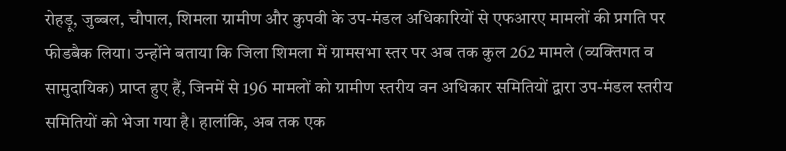रोहड़ू, जुब्बल, चौपाल, शिमला ग्रामीण और कुपवी के उप-मंडल अधिकारियों से एफआरए मामलों की प्रगति पर फीडबैक लिया। उन्होंने बताया कि जिला शिमला में ग्रामसभा स्तर पर अब तक कुल 262 मामले (व्यक्तिगत व सामुदायिक) प्राप्त हुए हैं, जिनमें से 196 मामलों को ग्रामीण स्तरीय वन अधिकार समितियों द्वारा उप-मंडल स्तरीय समितियों को भेजा गया है। हालांकि, अब तक एक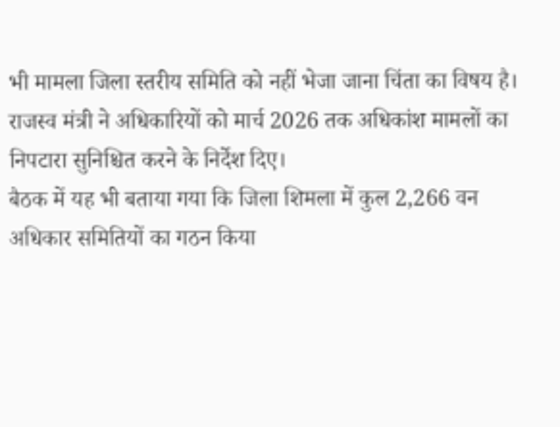भी मामला जिला स्तरीय समिति को नहीं भेजा जाना चिंता का विषय है।
राजस्व मंत्री ने अधिकारियों को मार्च 2026 तक अधिकांश मामलों का निपटारा सुनिश्चित करने के निर्देश दिए।
बैठक में यह भी बताया गया कि जिला शिमला में कुल 2,266 वन अधिकार समितियों का गठन किया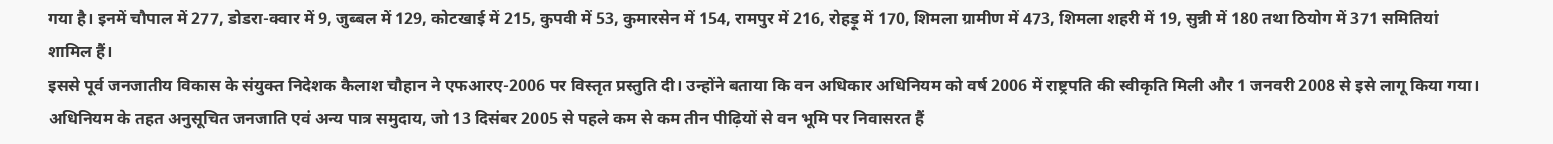गया है। इनमें चौपाल में 277, डोडरा-क्वार में 9, जुब्बल में 129, कोटखाई में 215, कुपवी में 53, कुमारसेन में 154, रामपुर में 216, रोहड़ू में 170, शिमला ग्रामीण में 473, शिमला शहरी में 19, सुन्नी में 180 तथा ठियोग में 371 समितियां शामिल हैं।
इससे पूर्व जनजातीय विकास के संयुक्त निदेशक कैलाश चौहान ने एफआरए-2006 पर विस्तृत प्रस्तुति दी। उन्होंने बताया कि वन अधिकार अधिनियम को वर्ष 2006 में राष्ट्रपति की स्वीकृति मिली और 1 जनवरी 2008 से इसे लागू किया गया। अधिनियम के तहत अनुसूचित जनजाति एवं अन्य पात्र समुदाय, जो 13 दिसंबर 2005 से पहले कम से कम तीन पीढ़ियों से वन भूमि पर निवासरत हैं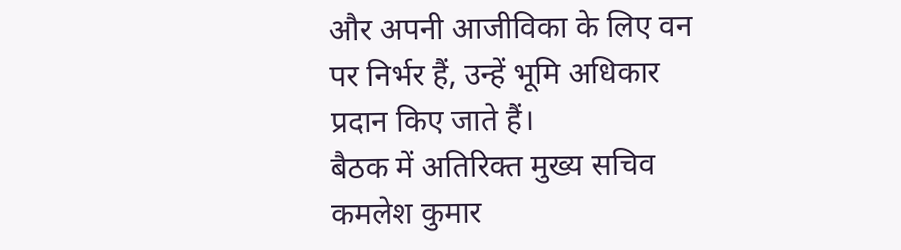और अपनी आजीविका के लिए वन पर निर्भर हैं, उन्हें भूमि अधिकार प्रदान किए जाते हैं।
बैठक में अतिरिक्त मुख्य सचिव कमलेश कुमार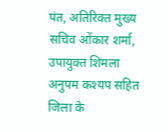पंत, अतिरिक्त मुख्य सचिव ओंकार शर्मा, उपायुक्त शिमला अनुपम कश्यप सहित जिला के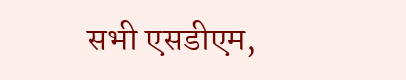सभी एसडीएम,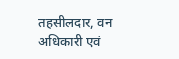तहसीलदार, वन अधिकारी एवं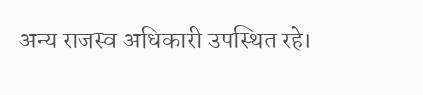अन्य राजस्व अधिकारी उपस्थित रहे।